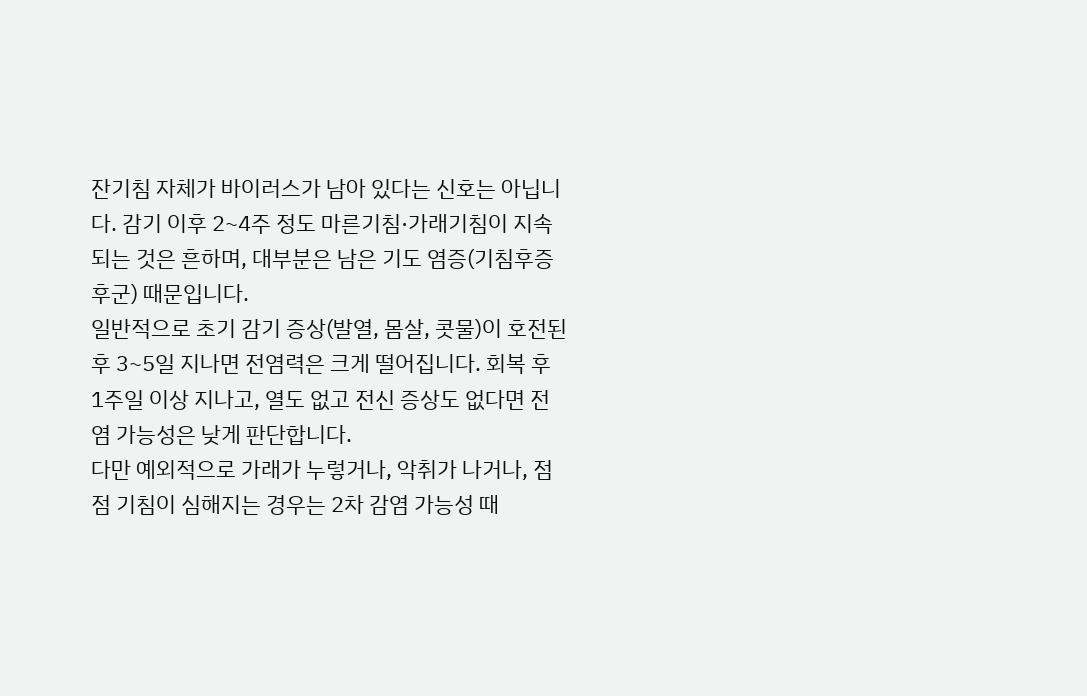잔기침 자체가 바이러스가 남아 있다는 신호는 아닙니다. 감기 이후 2~4주 정도 마른기침·가래기침이 지속되는 것은 흔하며, 대부분은 남은 기도 염증(기침후증후군) 때문입니다.
일반적으로 초기 감기 증상(발열, 몸살, 콧물)이 호전된 후 3~5일 지나면 전염력은 크게 떨어집니다. 회복 후 1주일 이상 지나고, 열도 없고 전신 증상도 없다면 전염 가능성은 낮게 판단합니다.
다만 예외적으로 가래가 누렇거나, 악취가 나거나, 점점 기침이 심해지는 경우는 2차 감염 가능성 때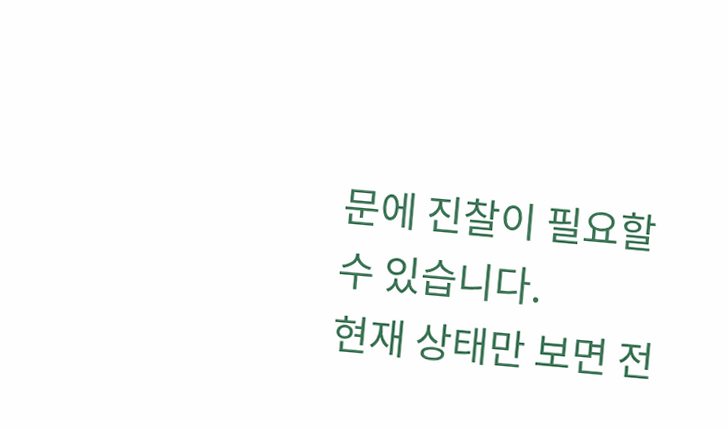문에 진찰이 필요할 수 있습니다.
현재 상태만 보면 전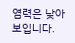염력은 낮아 보입니다.